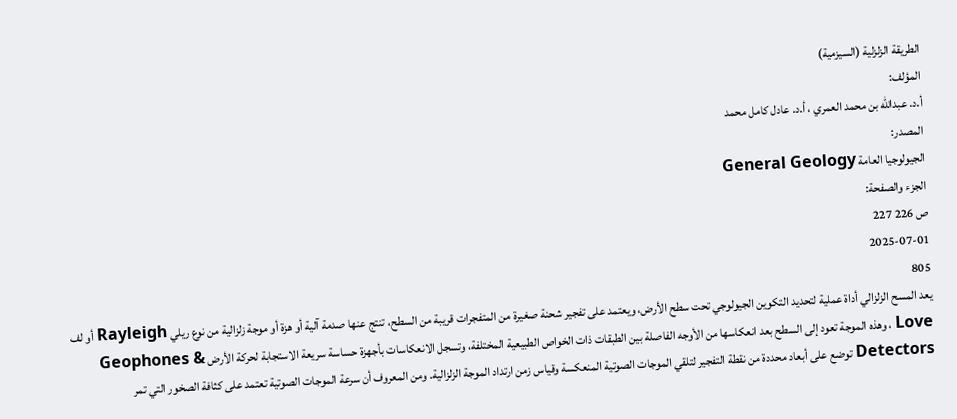الطريقة الزلزلية (السيزمية)
المؤلف:
أ.د. عبدالله بن محمد العمري ، أ.د. عادل كامل محمد
المصدر:
الجيولوجيا العامة General Geology
الجزء والصفحة:
ص 226 227
2025-07-01
805
يعد المسح الزلزالي أداة عملية لتحديد التكوين الجيولوجي تحت سطح الأرض، ويعتمد على تفجير شحنة صغيرة من المتفجرات قريبة من السطح، تنتج عنها صدمة آلية أو هزة أو موجة زلزالية من نوع ريلي Rayleigh أو لف Love ، وهذه الموجة تعود إلى السطح بعد انعكاسها من الأوجه الفاصلة بين الطبقات ذات الخواص الطبيعية المختلفة، وتسجل الانعكاسات بأجهزة حساسة سريعة الاستجابة لحركة الأرض Geophones & Detectors توضع على أبعاد محددة من نقطة التفجير لتلقي الموجات الصوتية المنعكسة وقياس زمن ارتداد الموجة الزلزالية. ومن المعروف أن سرعة الموجات الصوتية تعتمد على كثافة الصخور التي تمر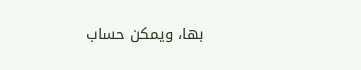بها، ويمكن حساب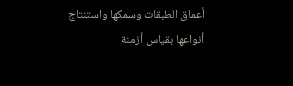أعماق الطبقات وسمكها واستنتاج أنواعها بقياس أزمنة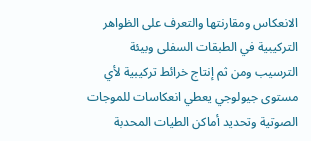الانعكاس ومقارنتها والتعرف على الظواهر التركيبية في الطبقات السفلى وبيئة الترسيب ومن ثم إنتاج خرائط تركيبية لأي مستوى جيولوجي يعطي انعكاسات للموجات الصوتية وتحديد أماكن الطيات المحدبة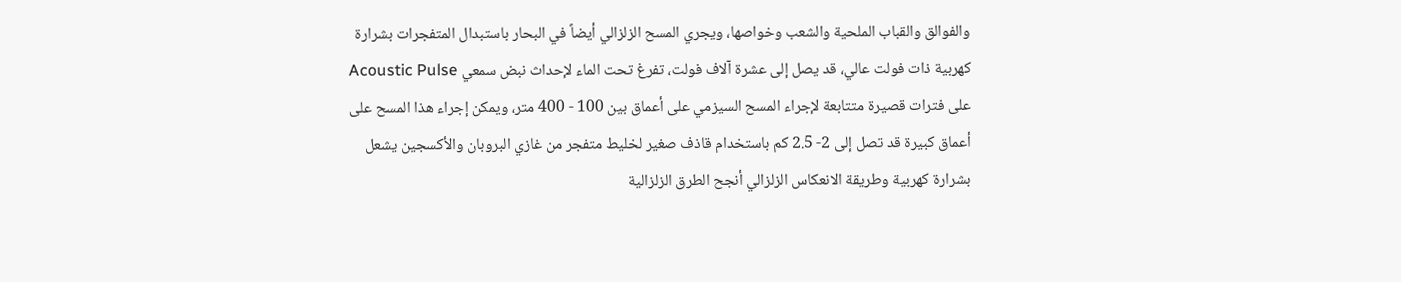والفوالق والقباب الملحية والشعب وخواصها، ويجري المسح الزلزالي أيضاً في البحار باستبدال المتفجرات بشرارة كهربية ذات فولت عالي، قد يصل إلى عشرة آلاف فولت، تفرغ تحت الماء لإحداث نبض سمعي Acoustic Pulse على فترات قصيرة متتابعة لإجراء المسح السيزمي على أعماق بين 100 - 400 متر، ويمكن إجراء هذا المسح على أعماق كبيرة قد تصل إلى 2- 2.5 كم باستخدام قاذف صغير لخليط متفجر من غازي البروبان والأكسجين يشعل بشرارة كهربية وطريقة الانعكاس الزلزالي أنجح الطرق الزلزالية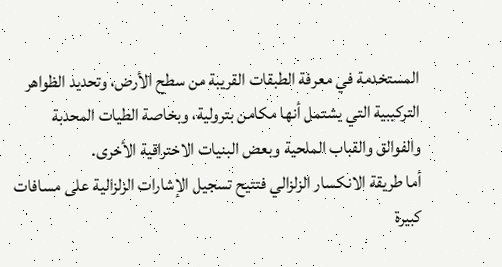المستخدمة في معرفة الطبقات القريبة من سطح الأرض، وتحديد الظواهر التركيبية التي يشتمل أنها مكامن بترولية، وبخاصة الطيات المحدبة والفوالق والقباب الملحية وبعض البنيات الاختراقية الأخرى.
أما طريقة الانكسار الزلزالي فتتيح تسجيل الإشارات الزلزالية على مسافات كبيرة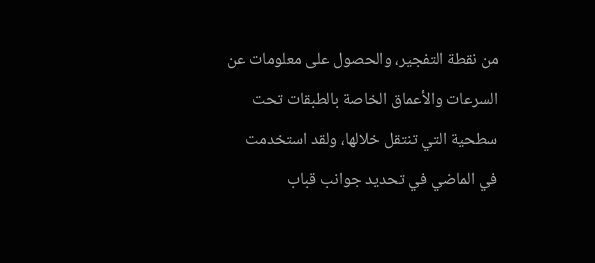من نقطة التفجير، والحصول على معلومات عن السرعات والأعماق الخاصة بالطبقات تحت سطحية التي تنتقل خلالها، ولقد استخدمت في الماضي في تحديد جوانب قباب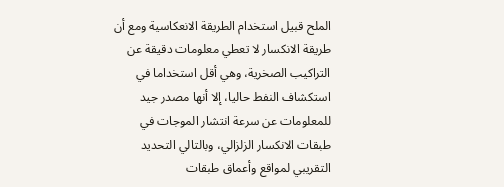الملح قبيل استخدام الطريقة الانعكاسية ومع أن طريقة الانكسار لا تعطي معلومات دقيقة عن التراكيب الصخرية، وهي أقل استخداما في استكشاف النفط حاليا، إلا أنها مصدر جيد للمعلومات عن سرعة انتشار الموجات في طبقات الانكسار الزلزالي، وبالتالي التحديد التقريبي لمواقع وأعماق طبقات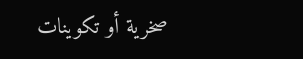صخرية أو تكوينات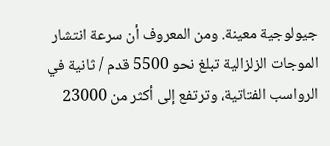جيولوجية معينة. ومن المعروف أن سرعة انتشار الموجات الزلزالية تبلغ نحو 5500 قدم / ثانية في الرواسب الفتاتية، وترتفع إلى أكثر من 23000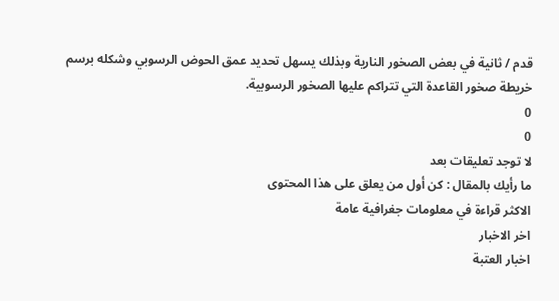قدم / ثانية في بعض الصخور النارية وبذلك يسهل تحديد عمق الحوض الرسوبي وشكله برسم خريطة صخور القاعدة التي تتراكم عليها الصخور الرسوبية.
0
0
لا توجد تعليقات بعد
ما رأيك بالمقال : كن أول من يعلق على هذا المحتوى
الاكثر قراءة في معلومات جغرافية عامة
اخر الاخبار
اخبار العتبة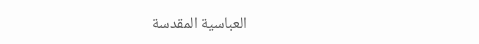العباسية المقدسة